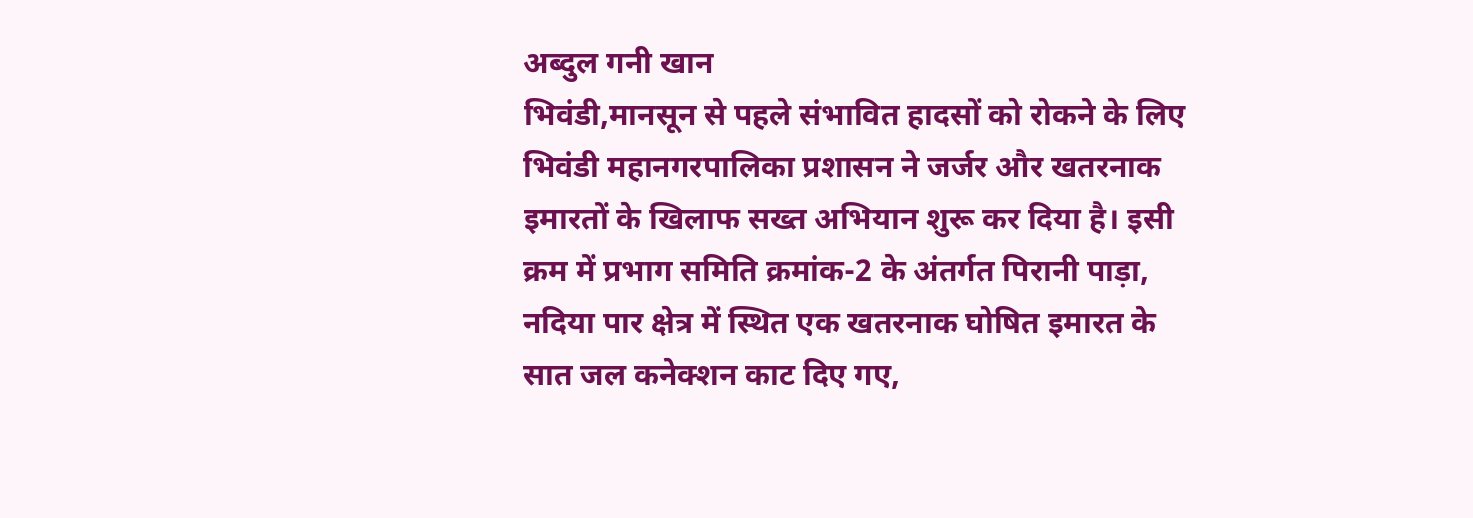अब्दुल गनी खान
भिवंडी,मानसून से पहले संभावित हादसों को रोकने के लिए भिवंडी महानगरपालिका प्रशासन ने जर्जर और खतरनाक इमारतों के खिलाफ सख्त अभियान शुरू कर दिया है। इसी क्रम में प्रभाग समिति क्रमांक-2 के अंतर्गत पिरानी पाड़ा, नदिया पार क्षेत्र में स्थित एक खतरनाक घोषित इमारत के सात जल कनेक्शन काट दिए गए,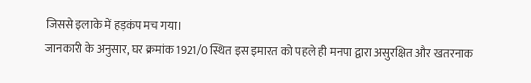जिससे इलाके में हड़कंप मच गया।
जानकारी के अनुसार, घर क्रमांक 1921/0 स्थित इस इमारत को पहले ही मनपा द्वारा असुरक्षित और खतरनाक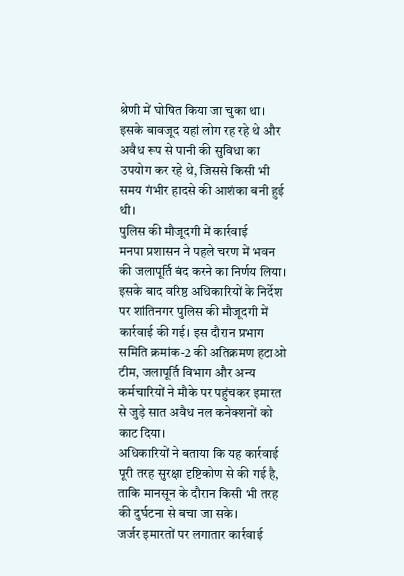श्रेणी में घोषित किया जा चुका था। इसके बावजूद यहां लोग रह रहे थे और अवैध रूप से पानी की सुविधा का उपयोग कर रहे थे, जिससे किसी भी समय गंभीर हादसे की आशंका बनी हुई थी।
पुलिस की मौजूदगी में कार्रवाई
मनपा प्रशासन ने पहले चरण में भवन की जलापूर्ति बंद करने का निर्णय लिया। इसके बाद वरिष्ठ अधिकारियों के निर्देश पर शांतिनगर पुलिस की मौजूदगी में कार्रवाई की गई। इस दौरान प्रभाग समिति क्रमांक-2 की अतिक्रमण हटाओ टीम, जलापूर्ति विभाग और अन्य कर्मचारियों ने मौके पर पहुंचकर इमारत से जुड़े सात अवैध नल कनेक्शनों को काट दिया।
अधिकारियों ने बताया कि यह कार्रवाई पूरी तरह सुरक्षा दृष्टिकोण से की गई है, ताकि मानसून के दौरान किसी भी तरह की दुर्घटना से बचा जा सके।
जर्जर इमारतों पर लगातार कार्रवाई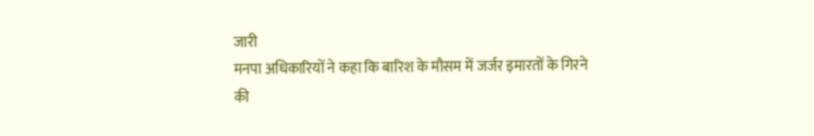जारी
मनपा अधिकारियों ने कहा कि बारिश के मौसम में जर्जर इमारतों के गिरने की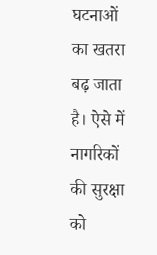घटनाओं का खतरा बढ़ जाता है। ऐसे में नागरिकों की सुरक्षा को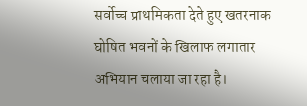सर्वोच्च प्राथमिकता देते हुए खतरनाक घोषित भवनों के खिलाफ लगातार अभियान चलाया जा रहा है।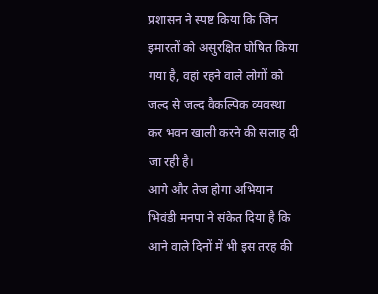प्रशासन ने स्पष्ट किया कि जिन इमारतों को असुरक्षित घोषित किया गया है, वहां रहने वाले लोगों को जल्द से जल्द वैकल्पिक व्यवस्था कर भवन खाली करने की सलाह दी जा रही है।
आगे और तेज होगा अभियान
भिवंडी मनपा ने संकेत दिया है कि आने वाले दिनों में भी इस तरह की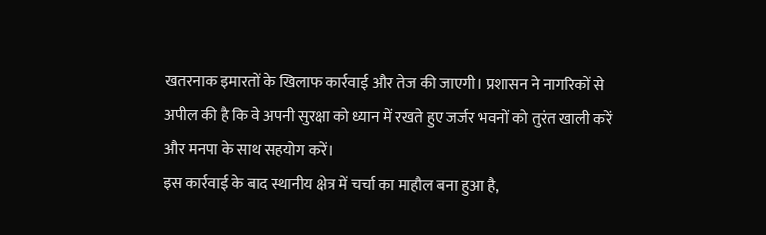खतरनाक इमारतों के खिलाफ कार्रवाई और तेज की जाएगी। प्रशासन ने नागरिकों से अपील की है कि वे अपनी सुरक्षा को ध्यान में रखते हुए जर्जर भवनों को तुरंत खाली करें और मनपा के साथ सहयोग करें।
इस कार्रवाई के बाद स्थानीय क्षेत्र में चर्चा का माहौल बना हुआ है,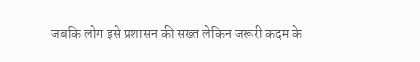जबकि लोग इसे प्रशासन की सख्त लेकिन जरूरी कदम के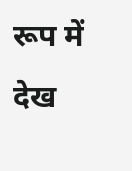रूप में देख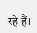रहे हैं।